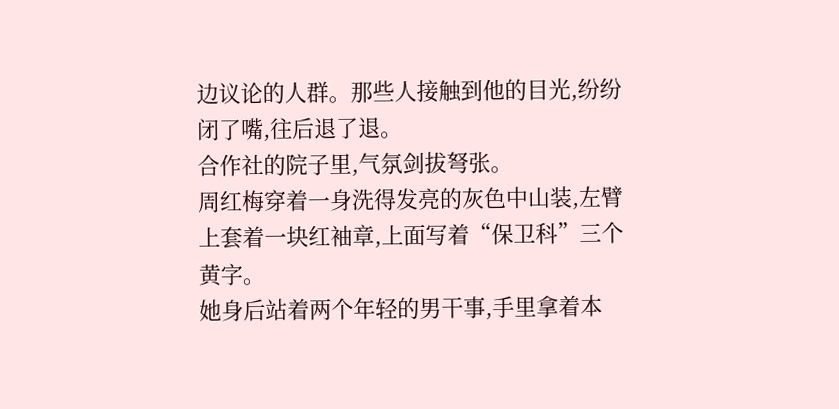边议论的人群。那些人接触到他的目光,纷纷闭了嘴,往后退了退。
合作社的院子里,气氛剑拔弩张。
周红梅穿着一身洗得发亮的灰色中山装,左臂上套着一块红袖章,上面写着“保卫科”三个黄字。
她身后站着两个年轻的男干事,手里拿着本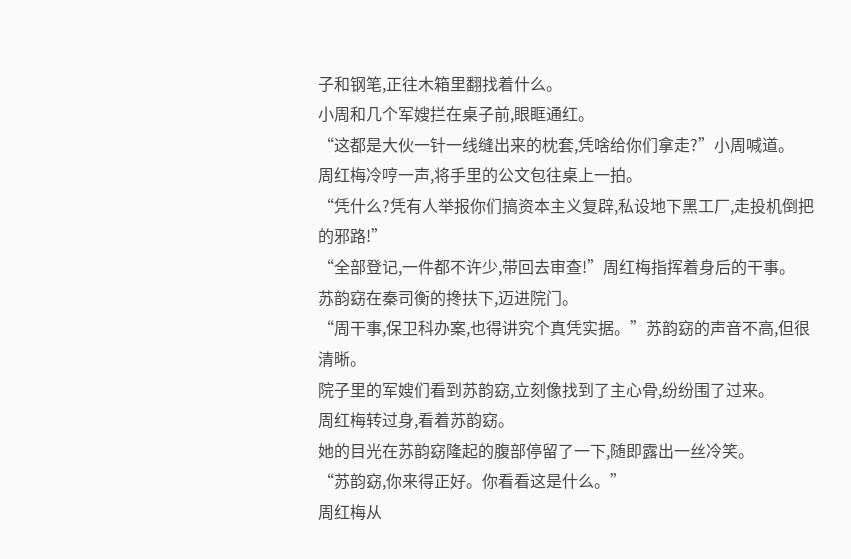子和钢笔,正往木箱里翻找着什么。
小周和几个军嫂拦在桌子前,眼眶通红。
“这都是大伙一针一线缝出来的枕套,凭啥给你们拿走?”小周喊道。
周红梅冷哼一声,将手里的公文包往桌上一拍。
“凭什么?凭有人举报你们搞资本主义复辟,私设地下黑工厂,走投机倒把的邪路!”
“全部登记,一件都不许少,带回去审查!”周红梅指挥着身后的干事。
苏韵窈在秦司衡的搀扶下,迈进院门。
“周干事,保卫科办案,也得讲究个真凭实据。”苏韵窈的声音不高,但很清晰。
院子里的军嫂们看到苏韵窈,立刻像找到了主心骨,纷纷围了过来。
周红梅转过身,看着苏韵窈。
她的目光在苏韵窈隆起的腹部停留了一下,随即露出一丝冷笑。
“苏韵窈,你来得正好。你看看这是什么。”
周红梅从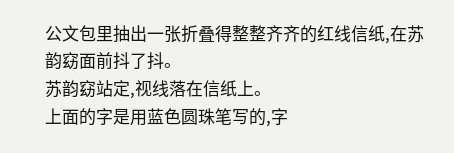公文包里抽出一张折叠得整整齐齐的红线信纸,在苏韵窈面前抖了抖。
苏韵窈站定,视线落在信纸上。
上面的字是用蓝色圆珠笔写的,字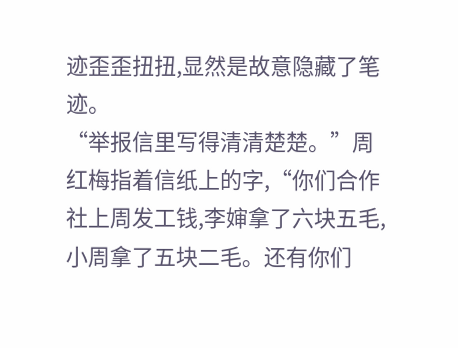迹歪歪扭扭,显然是故意隐藏了笔迹。
“举报信里写得清清楚楚。”周红梅指着信纸上的字,“你们合作社上周发工钱,李婶拿了六块五毛,小周拿了五块二毛。还有你们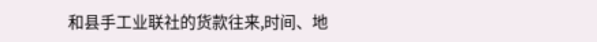和县手工业联社的货款往来,时间、地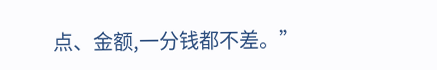点、金额,一分钱都不差。”